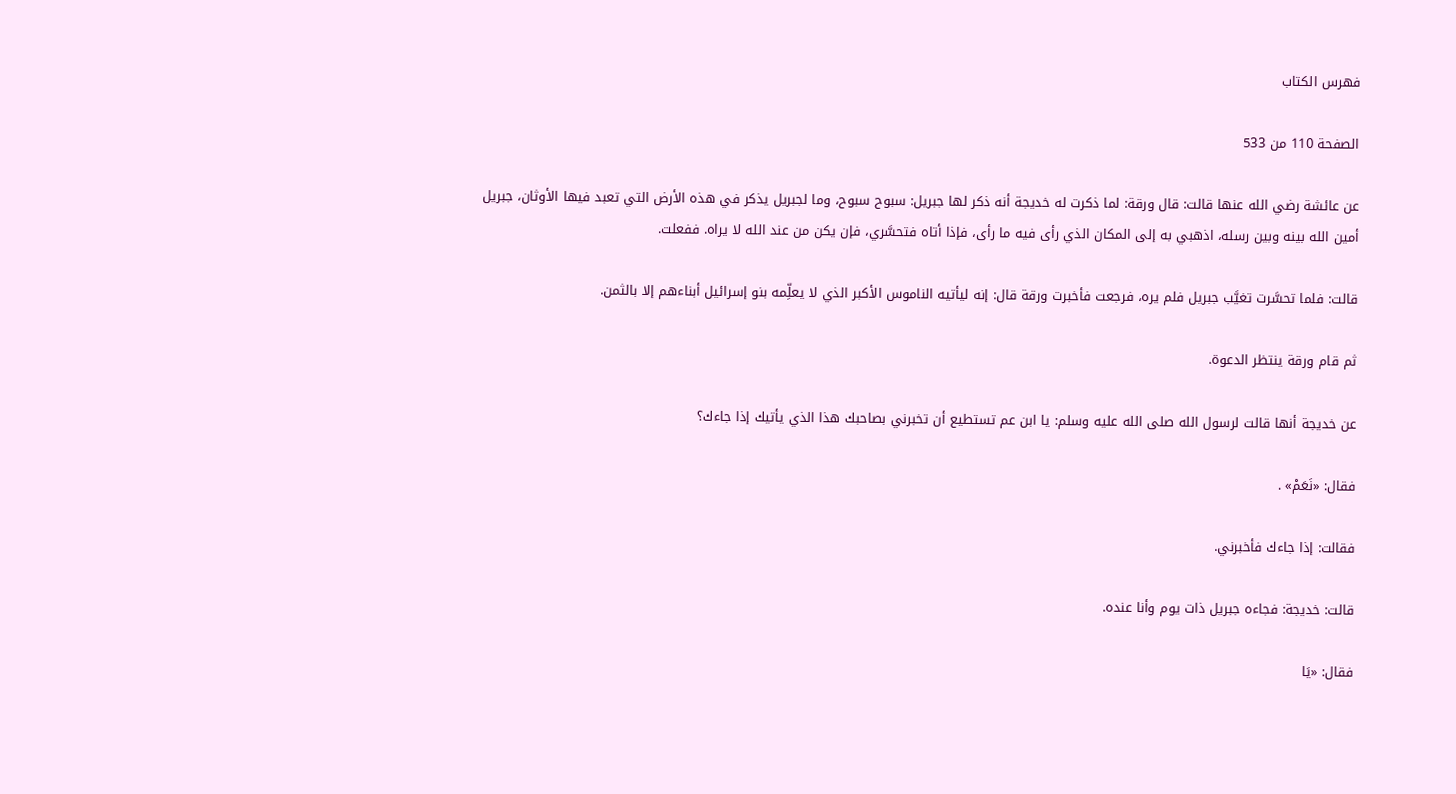فهرس الكتاب

الصفحة 110 من 533

عن عائشة رضي الله عنها قالت: قال ورقة: لما ذكرت له خديجة أنه ذكر لها جبريل: سبوح سبوح، وما لجبريل يذكر في هذه الأرض التي تعبد فيها الأوثان، جبريل أمين الله بينه وبين رسله، اذهبي به إلى المكان الذي رأى فيه ما رأى، فإذا أتاه فتحسَّري، فإن يكن من عند الله لا يراه. ففعلت.

قالت: فلما تحسَّرت تغيَّب جبريل فلم يره، فرجعت فأخبرت ورقة قال: إنه ليأتيه الناموس الأكبر الذي لا يعلِّمه بنو إسرائيل أبناءهم إلا بالثمن.

ثم قام ورقة ينتظر الدعوة.

عن خديجة أنها قالت لرسول الله صلى الله عليه وسلم: يا ابن عم تستطيع أن تخبرني بصاحبك هذا الذي يأتيك إذا جاءك؟

فقال: «نَعَمْ» .

فقالت: إذا جاءك فأخبرني.

قالت: خديجة: فجاءه جبريل ذات يوم وأنا عنده.

فقال: «يَا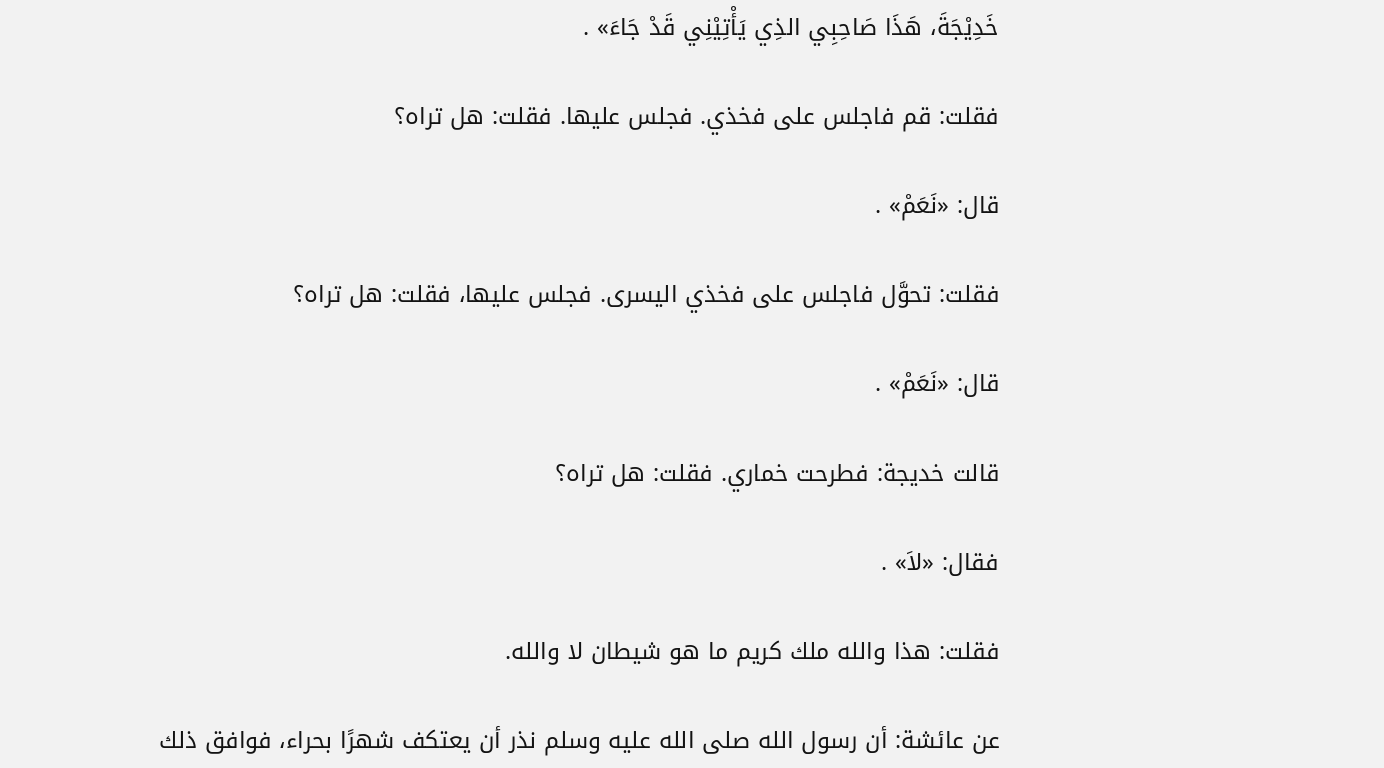خَدِيْجَةَ، هَذَا صَاحِبِي الذِي يَأْتِيْنِي قَدْ جَاءَ» .

فقلت: قم فاجلس على فخذي. فجلس عليها. فقلت: هل تراه؟

قال: «نَعَمْ» .

فقلت: تحوَّل فاجلس على فخذي اليسرى. فجلس عليها، فقلت: هل تراه؟

قال: «نَعَمْ» .

قالت خديجة: فطرحت خماري. فقلت: هل تراه؟

فقال: «لاَ» .

فقلت: هذا والله ملك كريم ما هو شيطان لا والله.

عن عائشة: أن رسول الله صلى الله عليه وسلم نذر أن يعتكف شهرًا بحراء، فوافق ذلك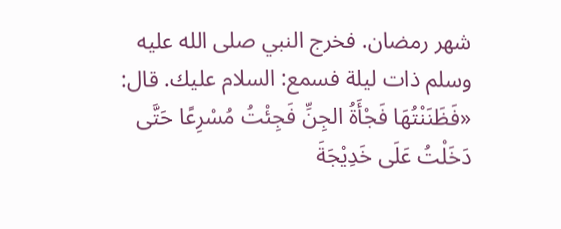شهر رمضان. فخرج النبي صلى الله عليه وسلم ذات ليلة فسمع: السلام عليك. قال: «فَظَنَنْتُهَا فَجْأَةُ الجِنِّ فَجِئْتُ مُسْرِعًا حَتَّى دَخَلْتُ عَلَى خَدِيْجَةَ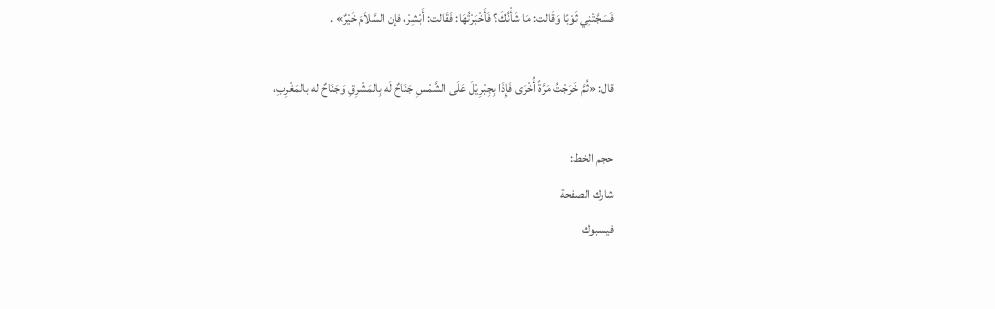فَسَجَّتْنِي ثَوْبًا وَقَالت: مَا شَأْنُكَ؟ فَأَخْبَرْتُهَا: فَقَالت: أَبْشِرْ، فإن السَّلاَمَ خَيْرٌ» .

قال: «ثُمَّ خَرَجْتُ مَرَّةً أُخْرَى فَإِذَا بِجِبْرِيْلَ عَلَى الشَّمْسِ جَنَاحٌ لَه بِالمَشْرِقِ وَجَنَاحٌ له بالمَغْرِبِ،

حجم الخط:
شارك الصفحة
فيسبوك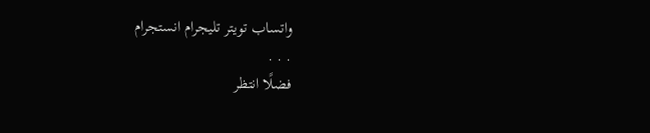واتساب تويتر تليجرام انستجرام
. . .
فضلًا انتظر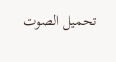تحميل الصوت